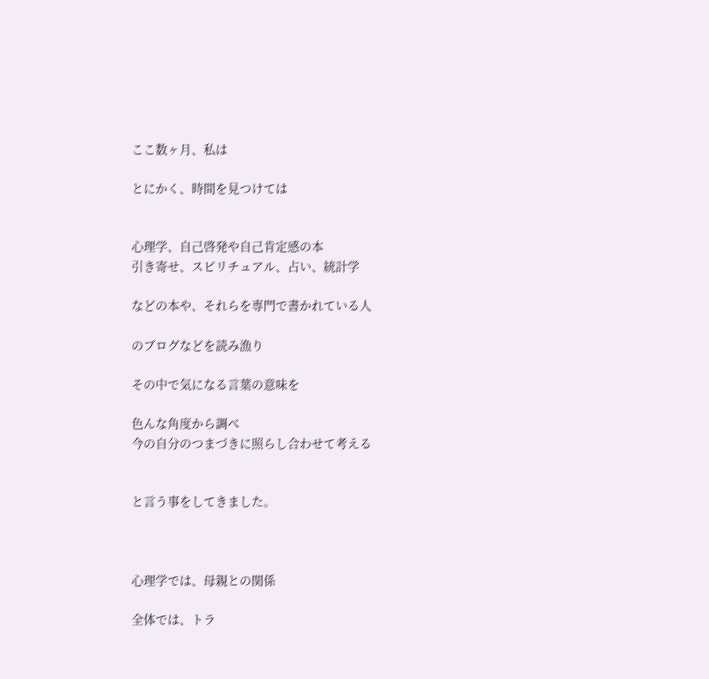ここ数ヶ月、私は

とにかく、時間を見つけては


心理学、自己啓発や自己肯定感の本
引き寄せ、スピリチュアル、占い、統計学

などの本や、それらを専門で書かれている人

のブログなどを読み漁り

その中で気になる言葉の意味を

色んな角度から調べ
今の自分のつまづきに照らし合わせて考える


と言う事をしてきました。



心理学では、母親との関係

全体では、トラ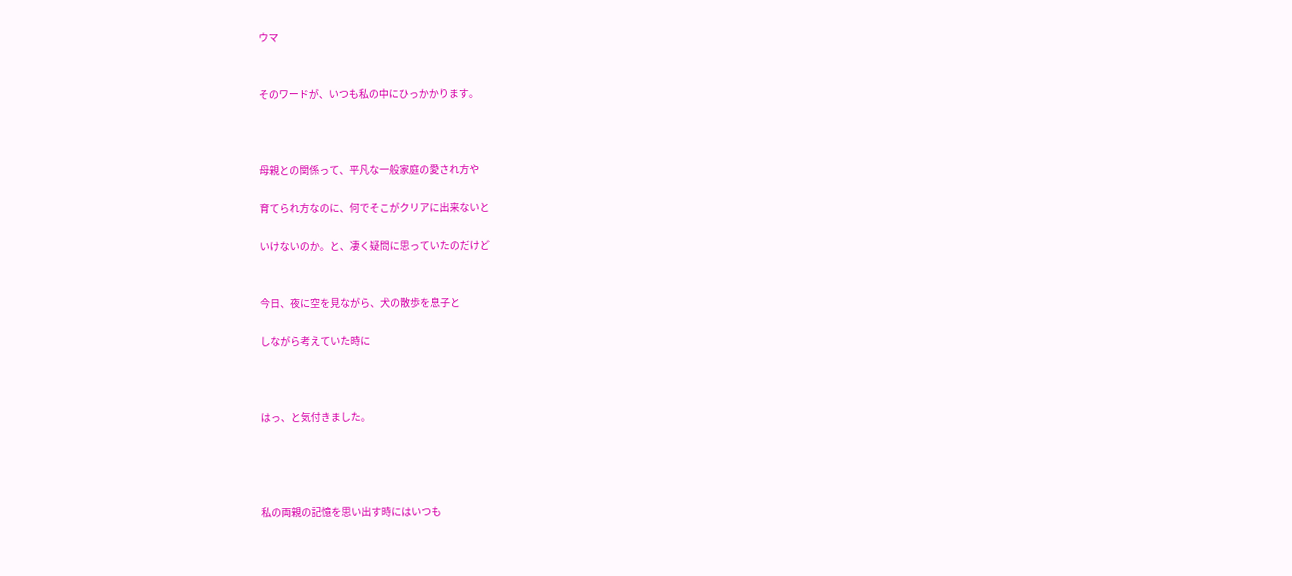ウマ


そのワードが、いつも私の中にひっかかります。



母親との関係って、平凡な一般家庭の愛され方や

育てられ方なのに、何でそこがクリアに出来ないと

いけないのか。と、凄く疑問に思っていたのだけど


今日、夜に空を見ながら、犬の散歩を息子と

しながら考えていた時に



はっ、と気付きました。




私の両親の記憶を思い出す時にはいつも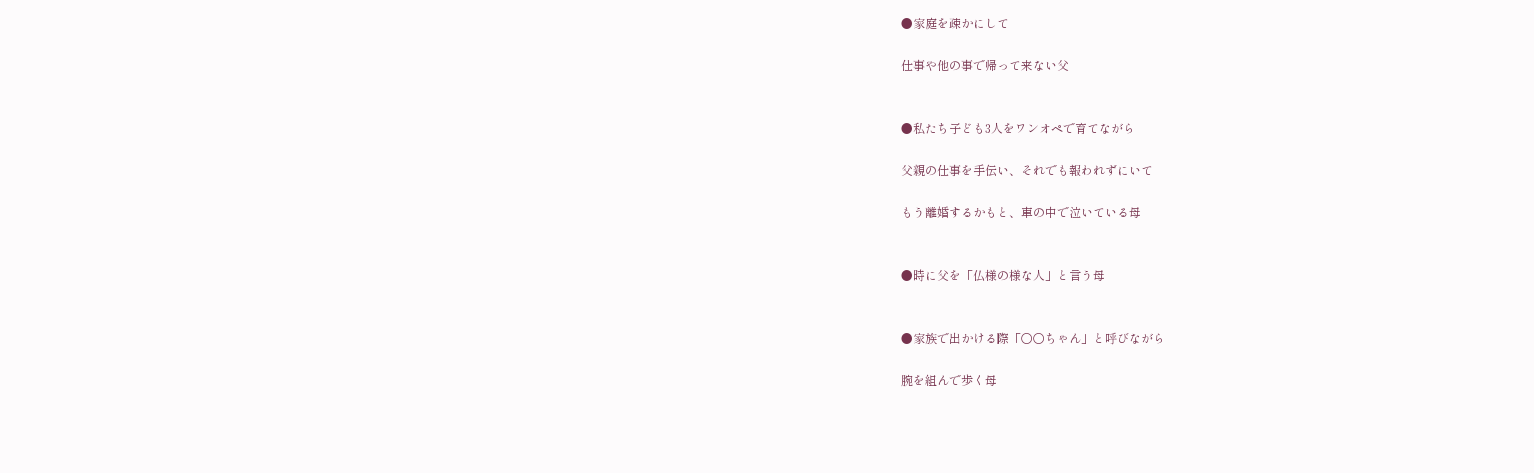●家庭を疎かにして

仕事や他の事で帰って来ない父


●私たち子ども3人をワンオペで育てながら

父親の仕事を手伝い、それでも報われずにいて

もう離婚するかもと、車の中で泣いている母


●時に父を「仏様の様な人」と言う母


●家族で出かける際「○○ちゃん」と呼びながら

腕を組んで歩く母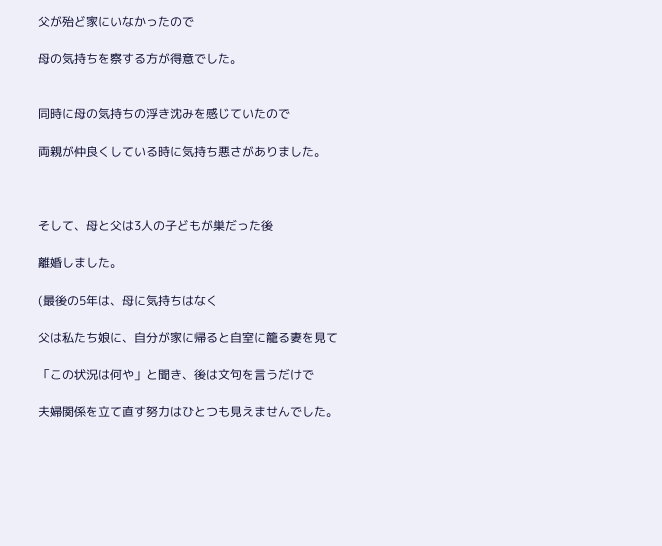父が殆ど家にいなかったので

母の気持ちを察する方が得意でした。


同時に母の気持ちの浮き沈みを感じていたので

両親が仲良くしている時に気持ち悪さがありました。



そして、母と父は3人の子どもが巣だった後

離婚しました。

(最後の5年は、母に気持ちはなく

父は私たち娘に、自分が家に帰ると自室に籠る妻を見て

「この状況は何や」と聞き、後は文句を言うだけで

夫婦関係を立て直す努力はひとつも見えませんでした。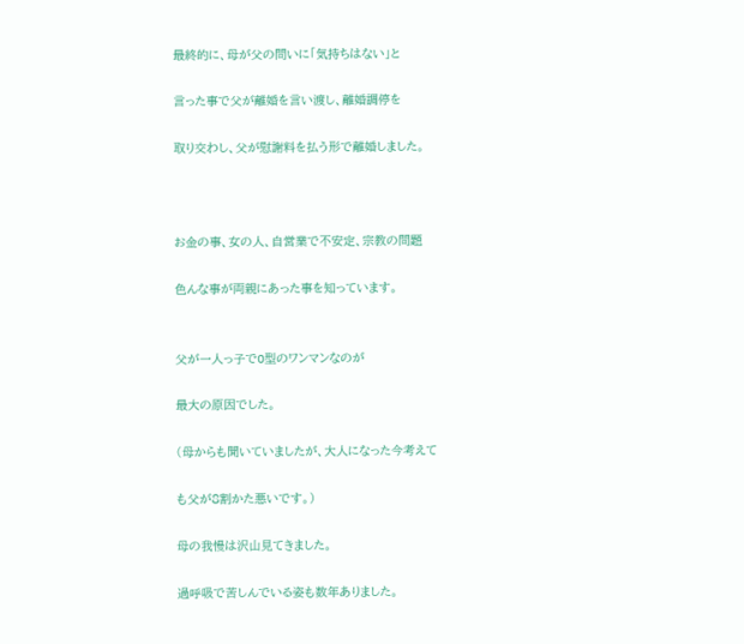最終的に、母が父の問いに「気持ちはない」と

言った事で父が離婚を言い渡し、離婚調停を

取り交わし、父が慰謝料を払う形で離婚しました。



お金の事、女の人、自営業で不安定、宗教の問題

色んな事が両親にあった事を知っています。


父が一人っ子でO型のワンマンなのが

最大の原因でした。

(母からも聞いていましたが、大人になった今考えて

も父が8割かた悪いです。)

母の我慢は沢山見てきました。

過呼吸で苦しんでいる姿も数年ありました。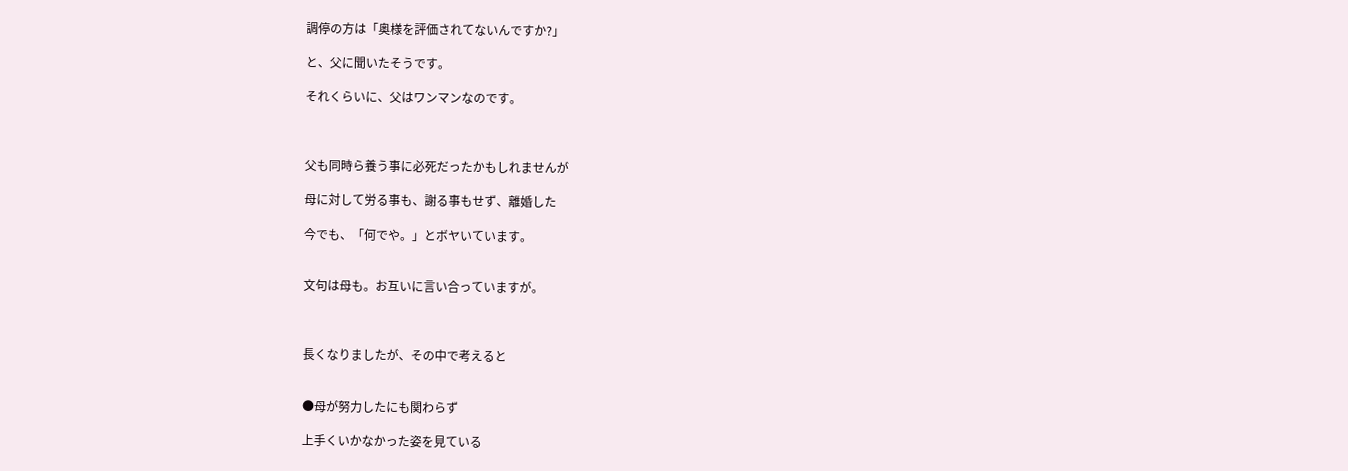調停の方は「奥様を評価されてないんですか?」

と、父に聞いたそうです。

それくらいに、父はワンマンなのです。



父も同時ら養う事に必死だったかもしれませんが

母に対して労る事も、謝る事もせず、離婚した

今でも、「何でや。」とボヤいています。


文句は母も。お互いに言い合っていますが。



長くなりましたが、その中で考えると


●母が努力したにも関わらず

上手くいかなかった姿を見ている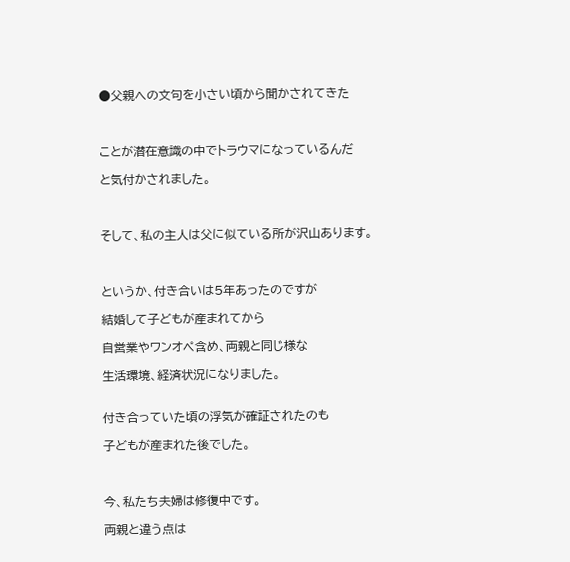●父親への文句を小さい頃から聞かされてきた



ことが潜在意識の中でトラウマになっているんだ

と気付かされました。



そして、私の主人は父に似ている所が沢山あります。



というか、付き合いは5年あったのですが

結婚して子どもが産まれてから

自営業やワンオペ含め、両親と同じ様な

生活環境、経済状況になりました。


付き合っていた頃の浮気が確証されたのも

子どもが産まれた後でした。



今、私たち夫婦は修復中です。

両親と違う点は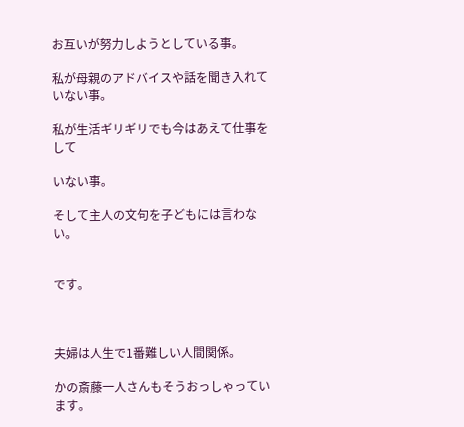お互いが努力しようとしている事。

私が母親のアドバイスや話を聞き入れていない事。

私が生活ギリギリでも今はあえて仕事をして

いない事。

そして主人の文句を子どもには言わない。


です。



夫婦は人生で1番難しい人間関係。

かの斎藤一人さんもそうおっしゃっています。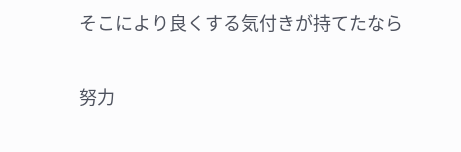そこにより良くする気付きが持てたなら

努力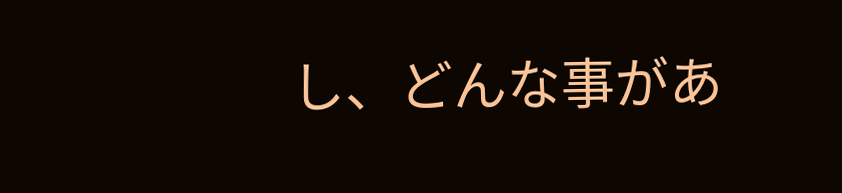し、どんな事があ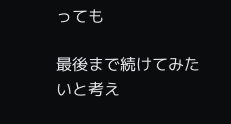っても

最後まで続けてみたいと考え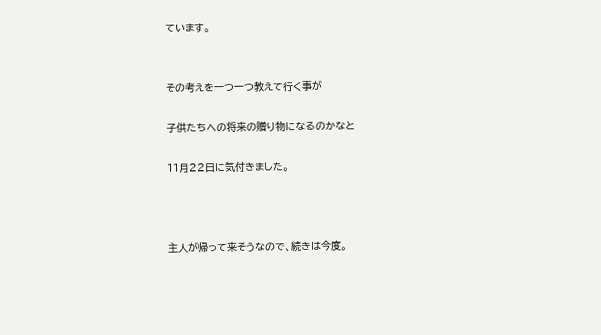ています。


その考えを一つ一つ教えて行く事が

子供たちへの将来の贈り物になるのかなと

11月22日に気付きました。



主人が帰って来そうなので、続きは今度。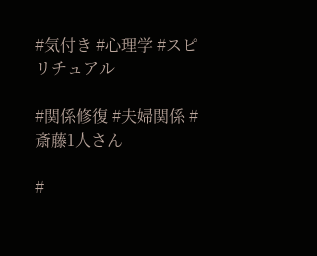#気付き #心理学 #スピリチュアル

#関係修復 #夫婦関係 #斎藤1人さん

#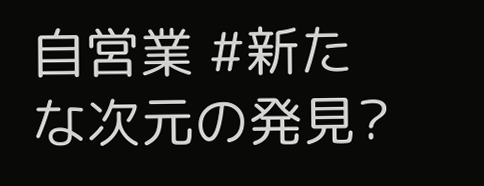自営業 #新たな次元の発見?